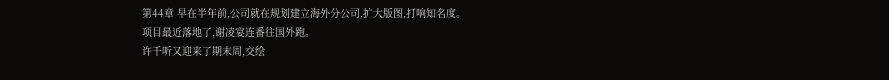第44章 早在半年前,公司就在规划建立海外分公司,扩大版图,打响知名度。
项目最近落地了,谢凌宴连番往国外跑。
许千听又迎来了期末周,交绘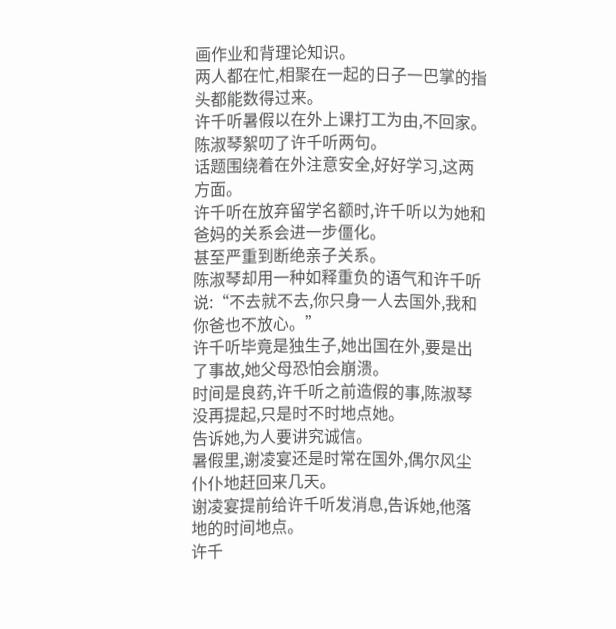画作业和背理论知识。
两人都在忙,相聚在一起的日子一巴掌的指头都能数得过来。
许千听暑假以在外上课打工为由,不回家。
陈淑琴絮叨了许千听两句。
话题围绕着在外注意安全,好好学习,这两方面。
许千听在放弃留学名额时,许千听以为她和爸妈的关系会进一步僵化。
甚至严重到断绝亲子关系。
陈淑琴却用一种如释重负的语气和许千听说:“不去就不去,你只身一人去国外,我和你爸也不放心。”
许千听毕竟是独生子,她出国在外,要是出了事故,她父母恐怕会崩溃。
时间是良药,许千听之前造假的事,陈淑琴没再提起,只是时不时地点她。
告诉她,为人要讲究诚信。
暑假里,谢凌宴还是时常在国外,偶尔风尘仆仆地赶回来几天。
谢凌宴提前给许千听发消息,告诉她,他落地的时间地点。
许千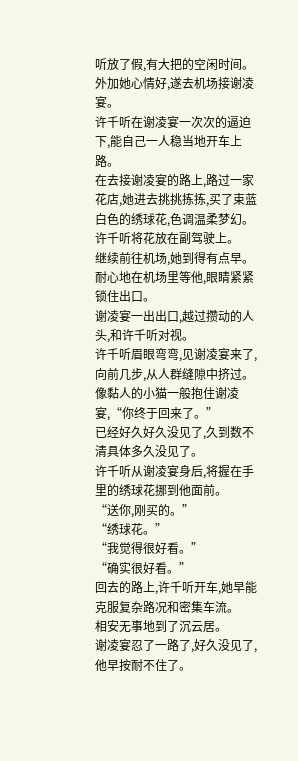听放了假,有大把的空闲时间。
外加她心情好,遂去机场接谢凌宴。
许千听在谢凌宴一次次的逼迫下,能自己一人稳当地开车上路。
在去接谢凌宴的路上,路过一家花店,她进去挑挑拣拣,买了束蓝白色的绣球花,色调温柔梦幻。
许千听将花放在副驾驶上。
继续前往机场,她到得有点早。
耐心地在机场里等他,眼睛紧紧锁住出口。
谢凌宴一出出口,越过攒动的人头,和许千听对视。
许千听眉眼弯弯,见谢凌宴来了,向前几步,从人群缝隙中挤过。
像黏人的小猫一般抱住谢凌宴,“你终于回来了。”
已经好久好久没见了,久到数不清具体多久没见了。
许千听从谢凌宴身后,将握在手里的绣球花挪到他面前。
“送你,刚买的。”
“绣球花。”
“我觉得很好看。”
“确实很好看。”
回去的路上,许千听开车,她早能克服复杂路况和密集车流。
相安无事地到了沉云居。
谢凌宴忍了一路了,好久没见了,他早按耐不住了。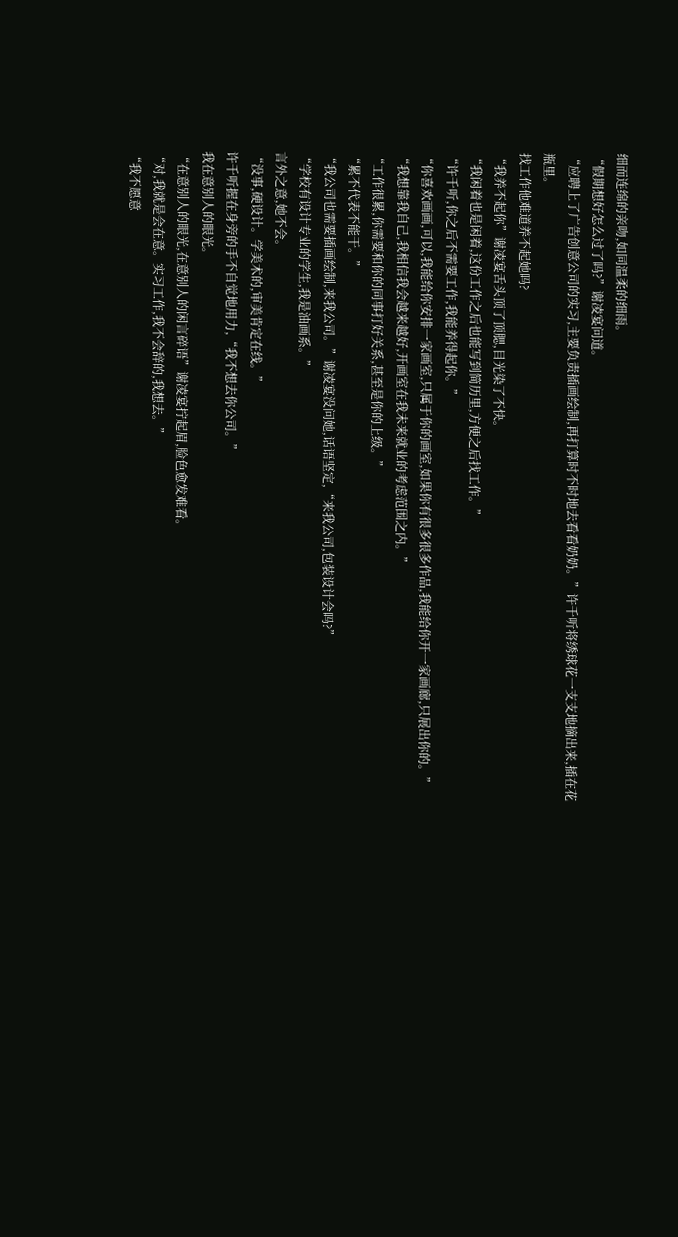细而连绵的亲吻,如同温柔的细雨。
“假期想好怎么过了吗?”谢凌宴问道。
“应聘上了广告创意公司的实习,主要负责插画绘制,再打算时不时地去看看奶奶。”许千听将绣球花一支支地摘出来,插在花瓶里。
找工作他难道养不起她吗?
“我养不起你”谢凌宴舌头顶了顶腮,目光染了不快。
“我闲着也是闲着,这份工作之后也能写到简历里,方便之后找工作。”
“许千听,你之后不需要工作,我能养得起你。”
“你喜欢画画,可以,我能给你安排一家画室,只属于你的画室,如果你有很多很多作品,我能给你开一家画廊,只展出你的。”
“我想靠我自己,我相信我会越来越好,开画室在我未来就业的考虑范围之内。”
“工作很累,你需要和你的同事打好关系,甚至是你的上级。”
“累不代表不能干。”
“我公司也需要插画绘制,来我公司。”谢凌宴没问她,话语坚定,“来我公司,包装设计会吗?”
“学校有设计专业的学生,我是油画系。”
言外之意,她不会。
“没事,硬设计。学美术的,审美肯定在线。”
许千听握在身旁的手不自觉地用力,“我不想去你公司。”
我在意别人的眼光。
“在意别人的眼光,在意别人的闲言碎语”谢凌宴拧起眉,脸色愈发难看。
“对,我就是会在意。实习工作,我不会辞的,我想去。”
“我不愿意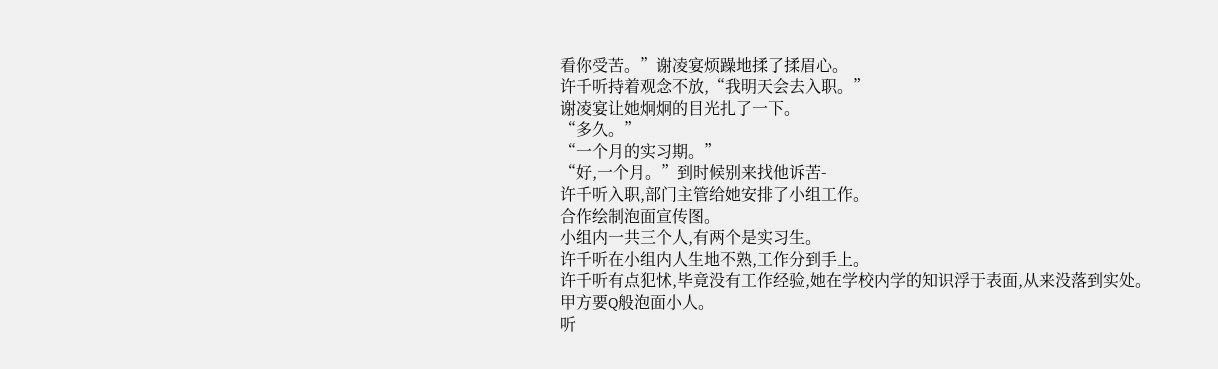看你受苦。”谢凌宴烦躁地揉了揉眉心。
许千听持着观念不放,“我明天会去入职。”
谢凌宴让她炯炯的目光扎了一下。
“多久。”
“一个月的实习期。”
“好,一个月。”到时候别来找他诉苦-
许千听入职,部门主管给她安排了小组工作。
合作绘制泡面宣传图。
小组内一共三个人,有两个是实习生。
许千听在小组内人生地不熟,工作分到手上。
许千听有点犯怵,毕竟没有工作经验,她在学校内学的知识浮于表面,从来没落到实处。
甲方要Q般泡面小人。
听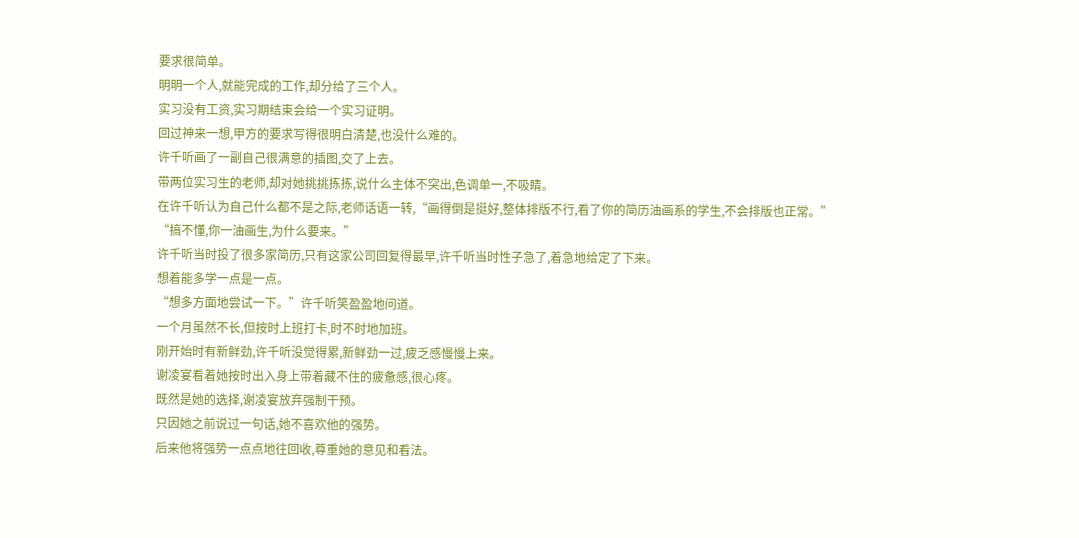要求很简单。
明明一个人,就能完成的工作,却分给了三个人。
实习没有工资,实习期结束会给一个实习证明。
回过神来一想,甲方的要求写得很明白清楚,也没什么难的。
许千听画了一副自己很满意的插图,交了上去。
带两位实习生的老师,却对她挑挑拣拣,说什么主体不突出,色调单一,不吸睛。
在许千听认为自己什么都不是之际,老师话语一转,“画得倒是挺好,整体排版不行,看了你的简历油画系的学生,不会排版也正常。”
“搞不懂,你一油画生,为什么要来。”
许千听当时投了很多家简历,只有这家公司回复得最早,许千听当时性子急了,着急地给定了下来。
想着能多学一点是一点。
“想多方面地尝试一下。”许千听笑盈盈地问道。
一个月虽然不长,但按时上班打卡,时不时地加班。
刚开始时有新鲜劲,许千听没觉得累,新鲜劲一过,疲乏感慢慢上来。
谢凌宴看着她按时出入身上带着藏不住的疲惫感,很心疼。
既然是她的选择,谢凌宴放弃强制干预。
只因她之前说过一句话,她不喜欢他的强势。
后来他将强势一点点地往回收,尊重她的意见和看法。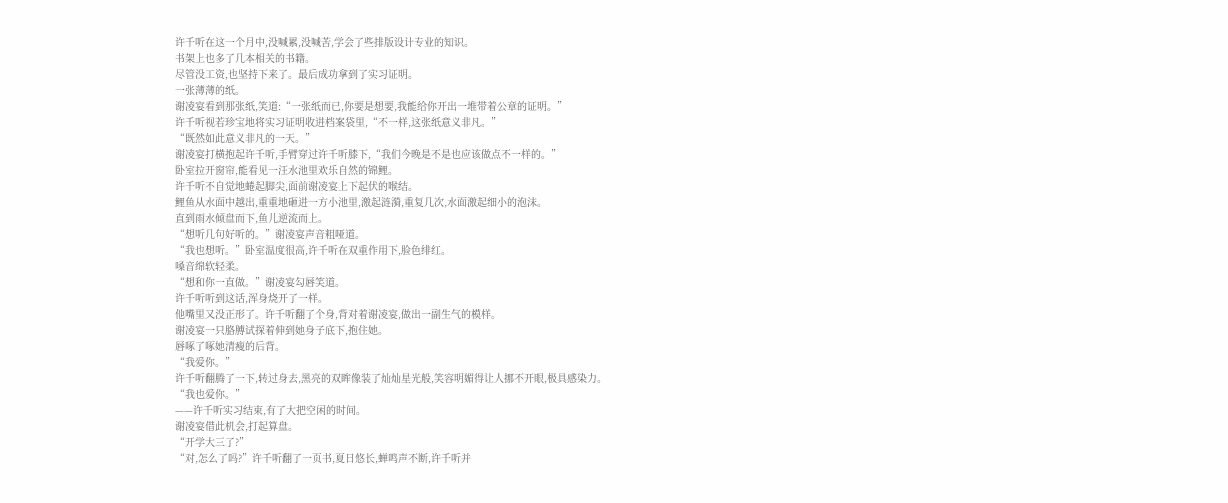许千听在这一个月中,没喊累,没喊苦,学会了些排版设计专业的知识。
书架上也多了几本相关的书籍。
尽管没工资,也坚持下来了。最后成功拿到了实习证明。
一张薄薄的纸。
谢凌宴看到那张纸,笑道:“一张纸而已,你要是想要,我能给你开出一堆带着公章的证明。”
许千听视若珍宝地将实习证明收进档案袋里,“不一样,这张纸意义非凡。”
“既然如此意义非凡的一天。”
谢凌宴打横抱起许千听,手臂穿过许千听膝下,“我们今晚是不是也应该做点不一样的。”
卧室拉开窗帘,能看见一汪水池里欢乐自然的锦鲤。
许千听不自觉地蜷起脚尖,面前谢凌宴上下起伏的喉结。
鲤鱼从水面中越出,重重地砸进一方小池里,激起涟漪,重复几次,水面激起细小的泡沫。
直到雨水倾盘而下,鱼儿逆流而上。
“想听几句好听的。”谢凌宴声音粗哑道。
“我也想听。”卧室温度很高,许千听在双重作用下,脸色绯红。
嗓音绵软轻柔。
“想和你一直做。”谢凌宴勾唇笑道。
许千听听到这话,浑身烧开了一样。
他嘴里又没正形了。许千听翻了个身,背对着谢凌宴,做出一副生气的模样。
谢凌宴一只胳膊试探着伸到她身子底下,抱住她。
唇啄了啄她清瘦的后背。
“我爱你。”
许千听翻腾了一下,转过身去,黑亮的双眸像装了灿灿星光般,笑容明媚得让人挪不开眼,极具感染力。
“我也爱你。”
——许千听实习结束,有了大把空闲的时间。
谢凌宴借此机会,打起算盘。
“开学大三了?”
“对,怎么了吗?”许千听翻了一页书,夏日悠长,蝉鸣声不断,许千听并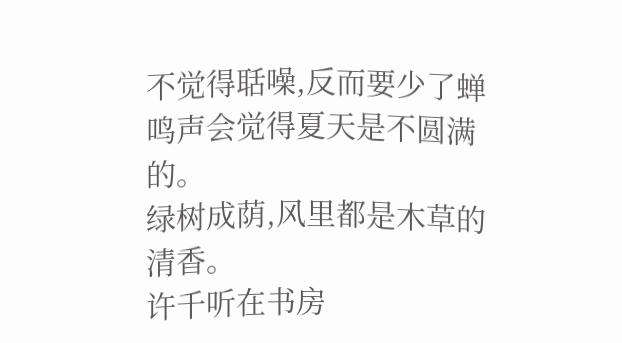不觉得聒噪,反而要少了蝉鸣声会觉得夏天是不圆满的。
绿树成荫,风里都是木草的清香。
许千听在书房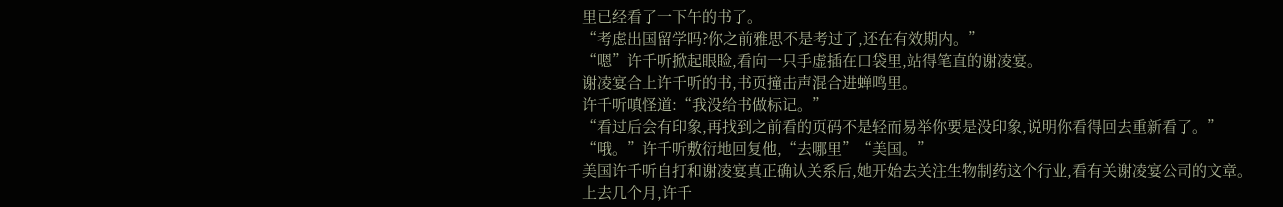里已经看了一下午的书了。
“考虑出国留学吗?你之前雅思不是考过了,还在有效期内。”
“嗯”许千听掀起眼睑,看向一只手虚插在口袋里,站得笔直的谢凌宴。
谢凌宴合上许千听的书,书页撞击声混合进蝉鸣里。
许千听嗔怪道:“我没给书做标记。”
“看过后会有印象,再找到之前看的页码不是轻而易举你要是没印象,说明你看得回去重新看了。”
“哦。”许千听敷衍地回复他,“去哪里”“美国。”
美国许千听自打和谢凌宴真正确认关系后,她开始去关注生物制药这个行业,看有关谢凌宴公司的文章。
上去几个月,许千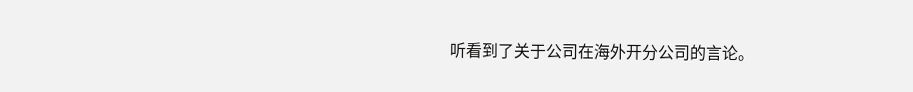听看到了关于公司在海外开分公司的言论。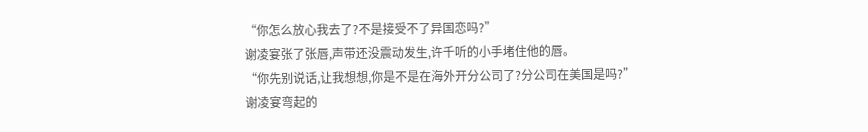“你怎么放心我去了?不是接受不了异国恋吗?”
谢凌宴张了张唇,声带还没震动发生,许千听的小手堵住他的唇。
“你先别说话,让我想想,你是不是在海外开分公司了?分公司在美国是吗?”
谢凌宴弯起的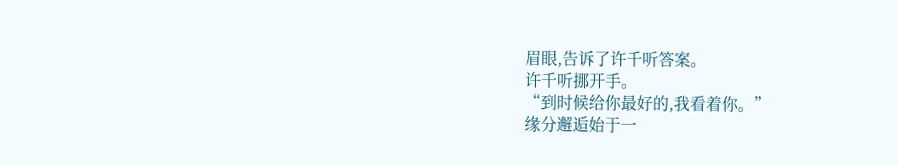眉眼,告诉了许千听答案。
许千听挪开手。
“到时候给你最好的,我看着你。”
缘分邂逅始于一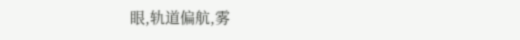眼,轨道偏航,雾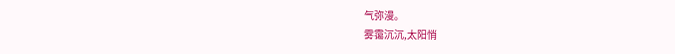气弥漫。
雾霭沉沉,太阳悄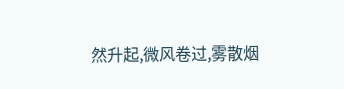然升起,微风卷过,雾散烟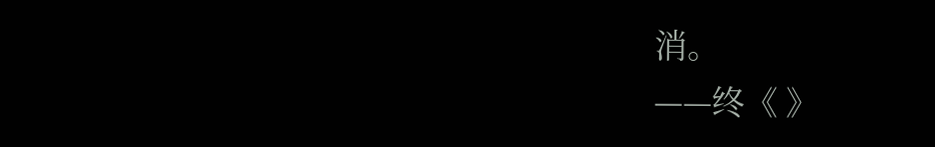消。
——终《 》